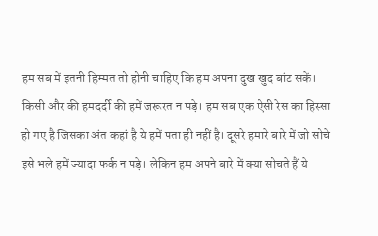हम सब में इतनी हिम्मत तो होनी चाहिए कि हम अपना दुख खुद बांट सकें। किसी और की हमदर्दी की हमें जरूरत न पड़े। हम सब एक ऐसी रेस का हिस्सा हो गए है जिसका अंत कहां है ये हमें पता ही नहीं है। दूसरे हमारे बारे में जो सोचे इसे भले हमें ज्यादा फर्क न पड़े। लेकिन हम अपने बारे में क्या सोचते हैं ये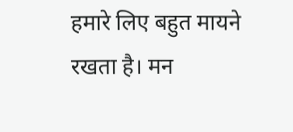हमारे लिए बहुत मायने रखता है। मन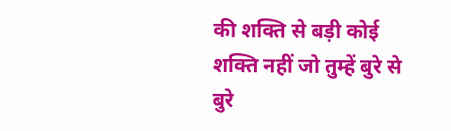की शक्ति से बड़ी कोई शक्ति नहीं जो तुम्हें बुरे से बुरे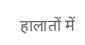हालातों में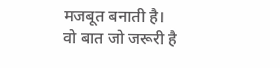मजबूत बनाती है।
वो बात जो जरूरी है